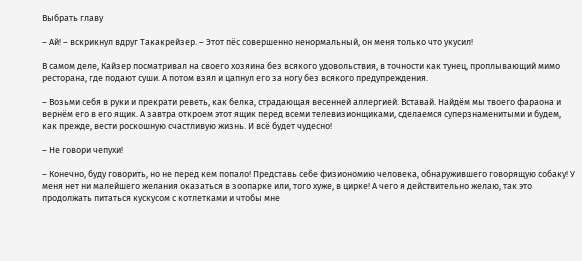Выбрать главу

– Ай! – вскрикнул вдруг Такакрейзер. – Этот пёс совершенно ненормальный, он меня только что укусил!

В самом деле, Кайзер посматривал на своего хозяина без всякого удовольствия, в точности как тунец, проплывающий мимо ресторана, где подают суши. А потом взял и цапнул его за ногу без всякого предупреждения.

– Возьми себя в руки и прекрати реветь, как белка, страдающая весенней аллергией. Вставай. Найдём мы твоего фараона и вернём его в его ящик. А завтра откроем этот ящик перед всеми телевизионщиками, сделаемся суперзнаменитыми и будем, как прежде, вести роскошную счастливую жизнь. И всё будет чудесно!

– Не говори чепухи!

– Конечно, буду говорить, но не перед кем попало! Представь себе физиономию человека, обнаружившего говорящую собаку! У меня нет ни малейшего желания оказаться в зоопарке или, того хуже, в цирке! А чего я действительно желаю, так это продолжать питаться кускусом с котлетками и чтобы мне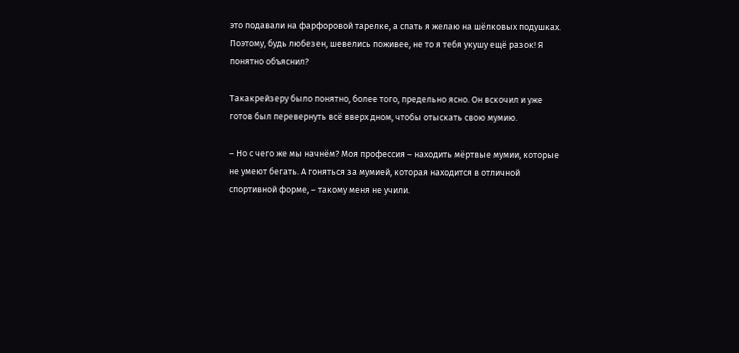это подавали на фарфоровой тарелке, а спать я желаю на шёлковых подушках. Поэтому, будь любезен, шевелись поживее, не то я тебя укушу ещё разок! Я понятно объяснил?

Такакрейзеру было понятно, более того, предельно ясно. Он вскочил и уже готов был перевернуть всё вверх дном, чтобы отыскать свою мумию.

– Но с чего же мы начнём? Моя профессия – находить мёртвые мумии, которые не умеют бегать. А гоняться за мумией, которая находится в отличной спортивной форме, – такому меня не учили.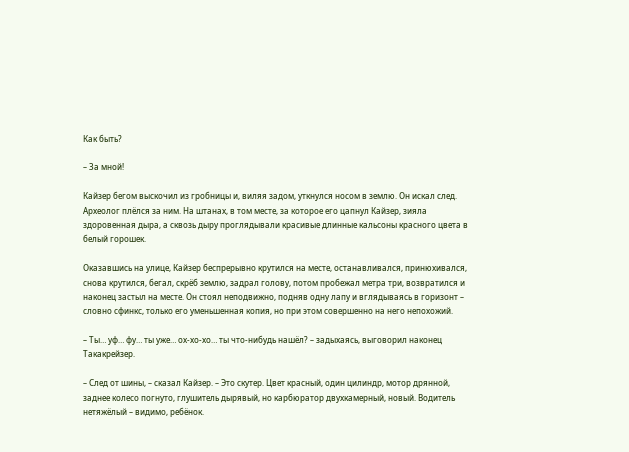Как быть?

– За мной!

Кайзер бегом выскочил из гробницы и, виляя задом, уткнулся носом в землю. Он искал след. Археолог плёлся за ним. На штанах, в том месте, за которое его цапнул Кайзер, зияла здоровенная дыра, а сквозь дыру проглядывали красивые длинные кальсоны красного цвета в белый горошек.

Оказавшись на улице, Кайзер беспрерывно крутился на месте, останавливался, принюхивался, снова крутился, бегал, скрёб землю, задрал голову, потом пробежал метра три, возвратился и наконец застыл на месте. Он стоял неподвижно, подняв одну лапу и вглядываясь в горизонт – словно сфинкс, только его уменьшенная копия, но при этом совершенно на него непохожий.

– Ты… уф… фу… ты уже… ох-хо-хо… ты что-нибудь нашёл? – задыхаясь, выговорил наконец Такакрейзер.

– След от шины, – сказал Кайзер. – Это скутер. Цвет красный, один цилиндр, мотор дрянной, заднее колесо погнуто, глушитель дырявый, но карбюратор двухкамерный, новый. Водитель нетяжёлый – видимо, ребёнок.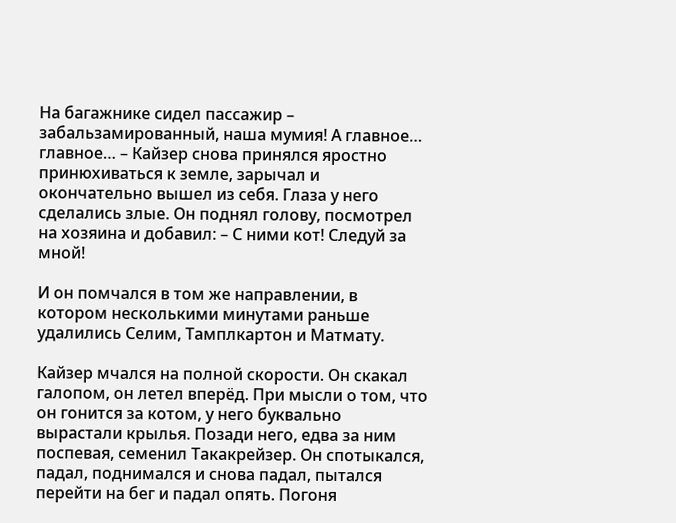На багажнике сидел пассажир – забальзамированный, наша мумия! А главное… главное… – Кайзер снова принялся яростно принюхиваться к земле, зарычал и окончательно вышел из себя. Глаза у него сделались злые. Он поднял голову, посмотрел на хозяина и добавил: – С ними кот! Следуй за мной!

И он помчался в том же направлении, в котором несколькими минутами раньше удалились Селим, Тамплкартон и Матмату.

Кайзер мчался на полной скорости. Он скакал галопом, он летел вперёд. При мысли о том, что он гонится за котом, у него буквально вырастали крылья. Позади него, едва за ним поспевая, семенил Такакрейзер. Он спотыкался, падал, поднимался и снова падал, пытался перейти на бег и падал опять. Погоня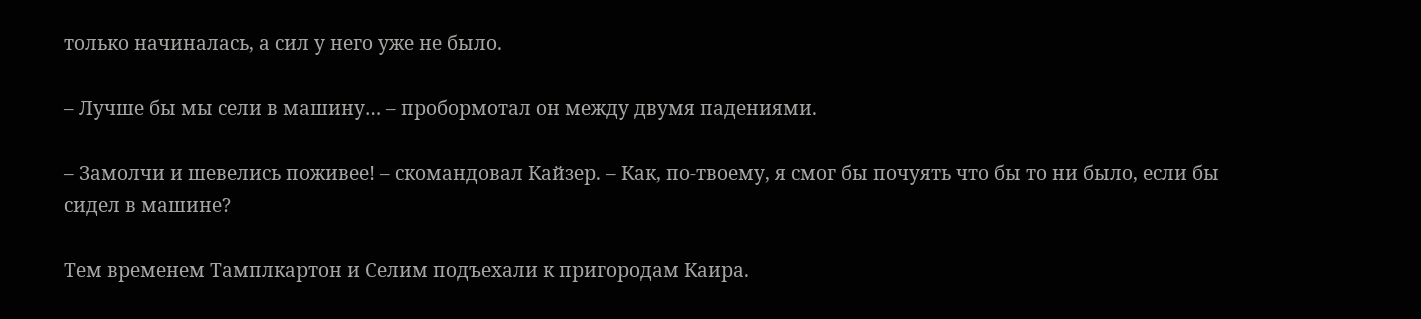только начиналась, а сил у него уже не было.

– Лучше бы мы сели в машину… – пробормотал он между двумя падениями.

– Замолчи и шевелись поживее! – скомандовал Кайзер. – Как, по-твоему, я смог бы почуять что бы то ни было, если бы сидел в машине?

Тем временем Тамплкартон и Селим подъехали к пригородам Каира.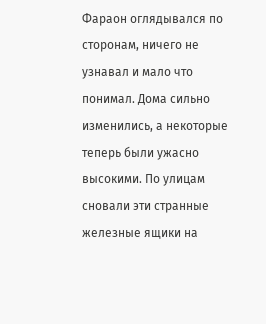Фараон оглядывался по сторонам, ничего не узнавал и мало что понимал. Дома сильно изменились, а некоторые теперь были ужасно высокими. По улицам сновали эти странные железные ящики на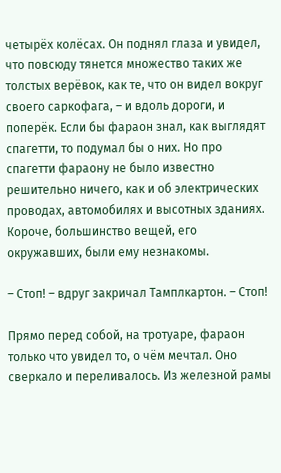четырёх колёсах. Он поднял глаза и увидел, что повсюду тянется множество таких же толстых верёвок, как те, что он видел вокруг своего саркофага, – и вдоль дороги, и поперёк. Если бы фараон знал, как выглядят спагетти, то подумал бы о них. Но про спагетти фараону не было известно решительно ничего, как и об электрических проводах, автомобилях и высотных зданиях. Короче, большинство вещей, его окружавших, были ему незнакомы.

– Стоп! – вдруг закричал Тамплкартон. – Стоп!

Прямо перед собой, на тротуаре, фараон только что увидел то, о чём мечтал. Оно сверкало и переливалось. Из железной рамы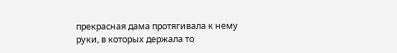прекрасная дама протягивала к нему руки, в которых держала то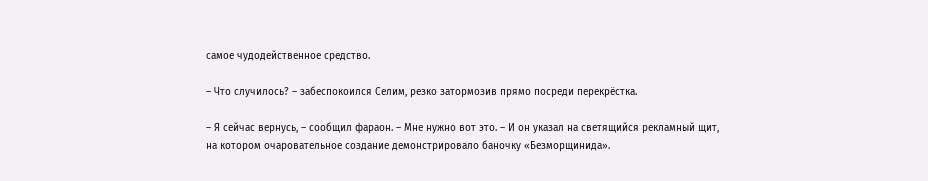самое чудодейственное средство.

– Что случилось? – забеспокоился Селим, резко затормозив прямо посреди перекрёстка.

– Я сейчас вернусь, – сообщил фараон. – Мне нужно вот это. – И он указал на светящийся рекламный щит, на котором очаровательное создание демонстрировало баночку «Безморщинида».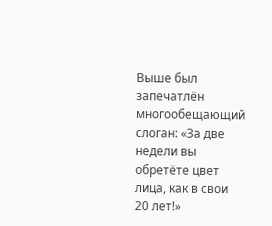Выше был запечатлён многообещающий слоган: «За две недели вы обретёте цвет лица, как в свои 20 лет!»